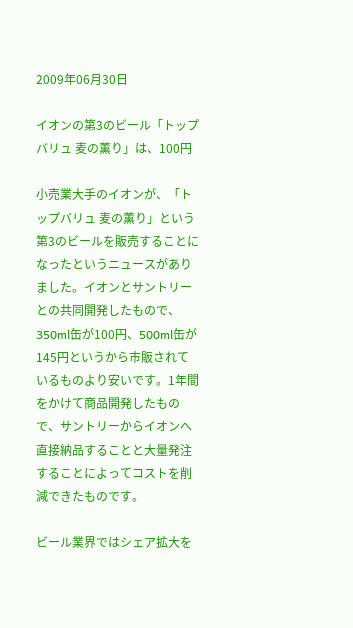2009年06月30日

イオンの第3のビール「トップバリュ 麦の薫り」は、100円

小売業大手のイオンが、「トップバリュ 麦の薫り」という第3のビールを販売することになったというニュースがありました。イオンとサントリーとの共同開発したもので、350ml缶が100円、500ml缶が145円というから市販されているものより安いです。1年間をかけて商品開発したもので、サントリーからイオンへ直接納品することと大量発注することによってコストを削減できたものです。

ビール業界ではシェア拡大を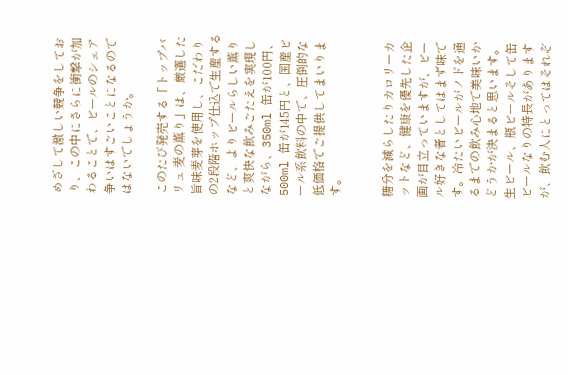めざして激しい競争をしており、この中にさらに衝撃が加わることで、ビールのシェア争いはすごいことになるのではないでしょうか。

このたび発売する「トップバリュ 麦の薫り」は、厳選した旨味麦芽を使用し、こだわりの2段階ホップ仕込で生産するなど、よりビールらしい薫りと爽快な飲みごたえを実現しながら、350ml 缶が100円、500ml 缶が145円と、国産ビール系飲料の中で、圧倒的な低価格でご提供してまいります。


糖分を減らしたりカロリーカットなど、健康を優先した企画が目立っていますが、ビール好きな者としてはまず味です。冷たいビールがノドを通るまでの飲み心地で美味いかどうかが決まると思います。生ビール、瓶ビールそして缶ビールなりの特長がありますが、飲む人にとってはそれぞ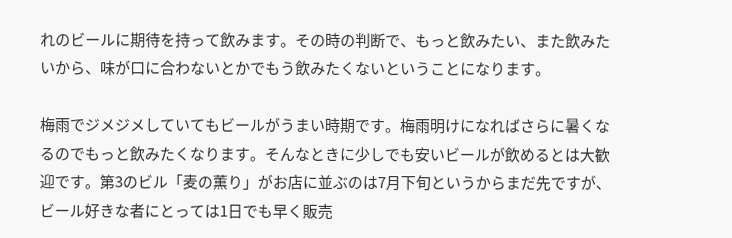れのビールに期待を持って飲みます。その時の判断で、もっと飲みたい、また飲みたいから、味が口に合わないとかでもう飲みたくないということになります。

梅雨でジメジメしていてもビールがうまい時期です。梅雨明けになればさらに暑くなるのでもっと飲みたくなります。そんなときに少しでも安いビールが飲めるとは大歓迎です。第3のビル「麦の薫り」がお店に並ぶのは7月下旬というからまだ先ですが、ビール好きな者にとっては1日でも早く販売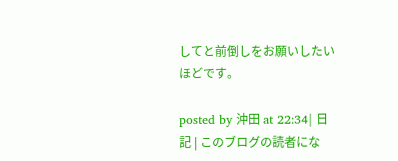してと前倒しをお願いしたいほどです。

posted by 沖田 at 22:34| 日記 | このブログの読者にな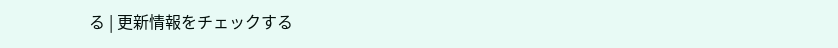る | 更新情報をチェックする